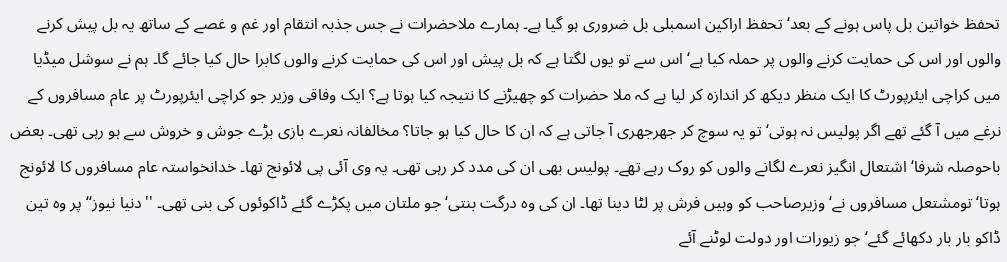تحفظ خواتین بل پاس ہونے کے بعد‘ تحفظ اراکین اسمبلی بل ضروری ہو گیا ہے۔ ہمارے ملاحضرات نے جس جذبہ انتقام اور غم و غصے کے ساتھ یہ بل پیش کرنے والوں اور اس کی حمایت کرنے والوں پر حملہ کیا ہے‘ اس سے تو یوں لگتا ہے کہ بل پیش اور اس کی حمایت کرنے والوں کابرا حال کیا جائے گا۔ ہم نے سوشل میڈیا میں کراچی ایئرپورٹ کا ایک منظر دیکھ کر اندازہ کر لیا ہے کہ ملا حضرات کو چھیڑنے کا نتیجہ کیا ہوتا ہے؟ ایک وفاقی وزیر جو کراچی ایئرپورٹ پر عام مسافروں کے نرغے میں آ گئے تھے اگر پولیس نہ ہوتی‘ تو یہ سوچ کر جھرجھری آ جاتی ہے کہ ان کا حال کیا ہو جاتا؟ مخالفانہ نعرے بازی بڑے جوش و خروش سے ہو رہی تھی۔ بعض باحوصلہ شرفا‘ اشتعال انگیز نعرے لگانے والوں کو روک رہے تھے۔ پولیس بھی ان کی مدد کر رہی تھی۔ یہ وی آئی پی لائونج تھا۔ خدانخواستہ عام مسافروں کا لائونج ہوتا‘ تومشتعل مسافروں نے‘ وزیرصاحب کو وہیں فرش پر لٹا دینا تھا۔ ان کی وہ درگت بنتی‘ جو ملتان میں پکڑے گئے ڈاکوئوں کی بنی تھی۔ ''دنیا نیوز‘‘ پر وہ تین ڈاکو بار بار دکھائے گئے‘ جو زیورات اور دولت لوٹنے آئے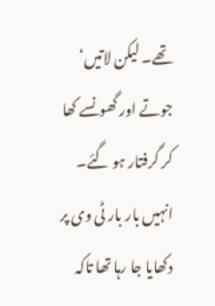تھے۔ لیکن لاتیں‘ جوتے اور گھونسے کھا کر گرفتار ہو گئے۔ انہیں بار بار ٹی وی پر دکھایا جا رہا تھا تاکہ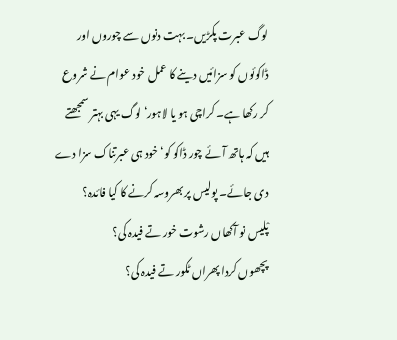لوگ عبرت پکڑیں۔ بہت دنوں سے چوروں اور ڈاکوئوں کو سزائیں دینے کا عمل خود عوام نے شروع کر رکھا ہے۔ کراچی ہو یا لاہور‘ لوگ یہی بہتر سمجھتے ہیں کہ ہاتھ آئے چور ڈاکو کو‘ خود ہی عبرتناک سزا دے دی جائے۔ پولیس پر بھروسہ کرنے کا کیا فائدہ؟
پْلیس نو آکھاں رشوت خور تے فیدہ کی؟
پچھوں کردا پھراں ٹکور تے فیدہ کی؟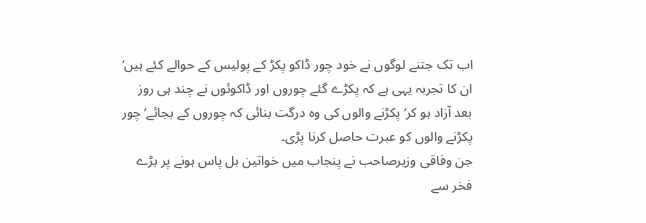اب تک جتنے لوگوں نے خود چور ڈاکو پکڑ کے پولیس کے حوالے کئے ہیں‘ ان کا تجربہ یہی ہے کہ پکڑے گئے چوروں اور ڈاکوئوں نے چند ہی روز بعد آزاد ہو کر‘ پکڑنے والوں کی وہ درگت بنائی کہ چوروں کے بجائے‘ چور پکڑنے والوں کو عبرت حاصل کرنا پڑی۔
جن وفاقی وزیرصاحب نے پنجاب میں خواتین بل پاس ہونے پر بڑے فخر سے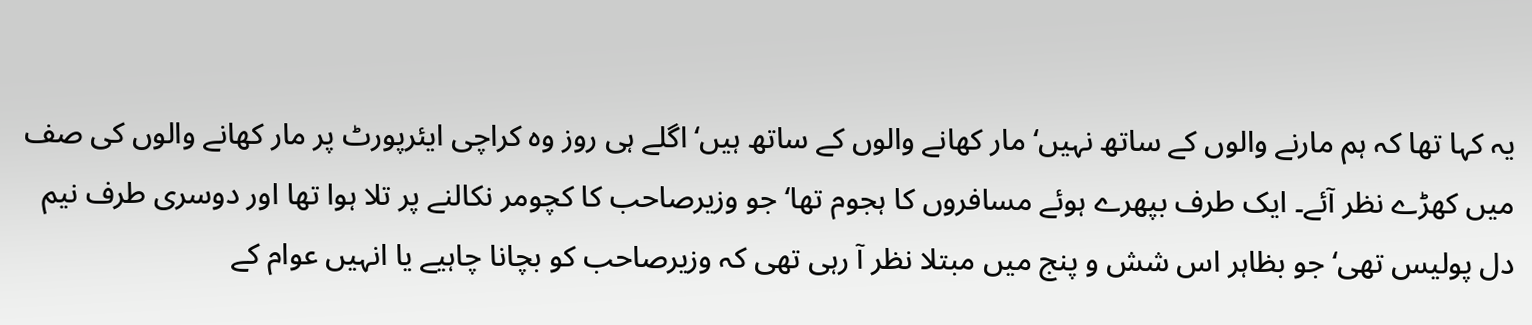یہ کہا تھا کہ ہم مارنے والوں کے ساتھ نہیں‘ مار کھانے والوں کے ساتھ ہیں‘ اگلے ہی روز وہ کراچی ایئرپورٹ پر مار کھانے والوں کی صف میں کھڑے نظر آئے۔ ایک طرف بپھرے ہوئے مسافروں کا ہجوم تھا‘ جو وزیرصاحب کا کچومر نکالنے پر تلا ہوا تھا اور دوسری طرف نیم دل پولیس تھی‘ جو بظاہر اس شش و پنج میں مبتلا نظر آ رہی تھی کہ وزیرصاحب کو بچانا چاہیے یا انہیں عوام کے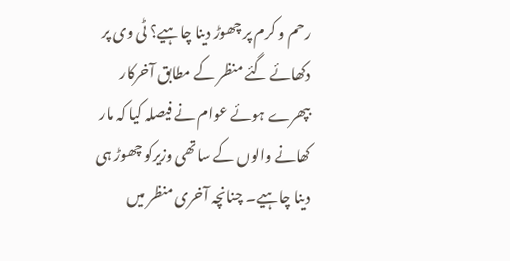رحم و کرم پر چھوڑ دینا چاہیے؟ ٹی وی پر دکھائے گئے منظر کے مطابق آخرکار بپھرے ہوئے عوام نے فیصلہ کیا کہ مار کھانے والوں کے ساتھی وزیرکو چھوڑ ہی دینا چاہیے۔ چنانچہ آخری منظر میں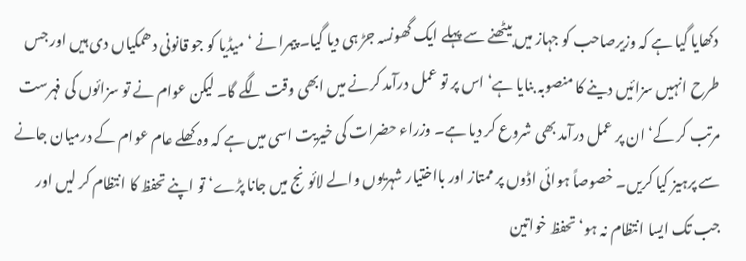دکھایا گیا ہے کہ وزیرصاحب کو جہاز میں بیٹھنے سے پہلے ایک گھونسہ جڑ ہی دیا گیا۔ پیمرا نے ‘میڈیا کو جو قانونی دھمکیاں دی ہیں اور جس طرح انہیں سزائیں دینے کا منصوبہ بنایا ہے‘ اس پر تو عمل درآمد کرنے میں ابھی وقت لگے گا۔ لیکن عوام نے تو سزائوں کی فہرست مرتب کر کے‘ ان پر عمل درآمد بھی شروع کر دیا ہے۔ وزراء حضرات کی خیریت اسی میں ہے کہ وہ کھلے عام عوام کے درمیان جانے سے پرہیز کیا کریں۔ خصوصاً ہوائی اڈوں پر ممتاز اور بااختیار شہریوں والے لائونج میں جانا پڑے‘ تو اپنے تحفظ کا انتظام کر لیں اور جب تک ایسا انتظام نہ ہو‘ تحفظ خواتین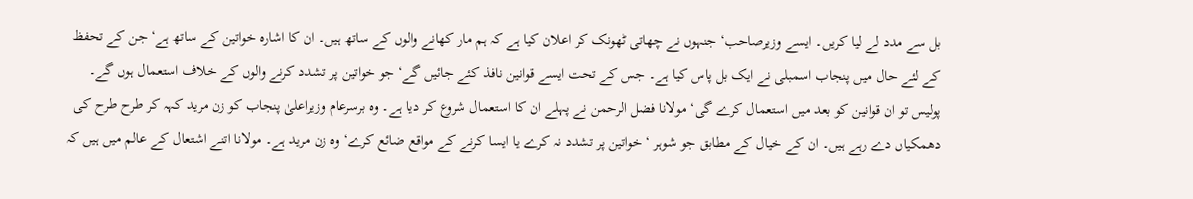بل سے مدد لے لیا کریں۔ ایسے وزیرصاحب‘ جنہوں نے چھاتی ٹھونک کر اعلان کیا ہے کہ ہم مار کھانے والوں کے ساتھ ہیں۔ ان کا اشارہ خواتین کے ساتھ ہے‘ جن کے تحفظ کے لئے حال میں پنجاب اسمبلی نے ایک بل پاس کیا ہے۔ جس کے تحت ایسے قوانین نافذ کئے جائیں گے‘ جو خواتین پر تشدد کرنے والوں کے خلاف استعمال ہوں گے۔
پولیس تو ان قوانین کو بعد میں استعمال کرے گی‘ مولانا فضل الرحمن نے پہلے ان کا استعمال شروع کر دیا ہے۔ وہ برسرعام وزیراعلیٰ پنجاب کو زن مرید کہہ کر طرح طرح کی دھمکیاں دے رہے ہیں۔ ان کے خیال کے مطابق جو شوہر ‘ خواتین پر تشدد نہ کرے یا ایسا کرنے کے مواقع ضائع کرے‘ وہ زن مرید ہے۔ مولانا اتنے اشتعال کے عالم میں ہیں کہ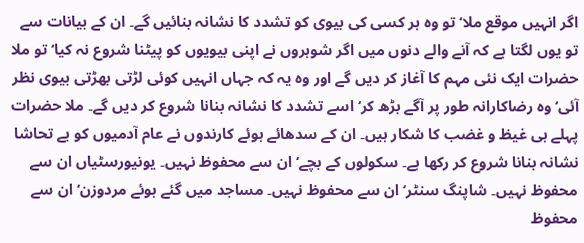اگر انہیں موقع ملا‘ تو وہ ہر کسی کی بیوی کو تشدد کا نشانہ بنائیں گے۔ ان کے بیانات سے تو یوں لگتا ہے کہ آنے والے دنوں میں اگر شوہروں نے اپنی بیویوں کو پیٹنا شروع نہ کیا‘ تو ملا حضرات ایک نئی مہم کا آغاز کر دیں گے اور وہ یہ کہ جہاں انہیں کوئی لڑتی بھڑتی بیوی نظر آئی‘ وہ رضاکارانہ طور پر آگے بڑھ کر‘ اسے تشدد کا نشانہ بنانا شروع کر دیں گے۔ ملا حضرات پہلے ہی غیظ و غضب کا شکار ہیں۔ ان کے سدھائے ہوئے کارندوں نے عام آدمیوں کو بے تحاشا نشانہ بنانا شروع کر رکھا ہے۔ سکولوں کے بچے‘ ان سے محفوظ نہیں۔ یونیورسٹیاں ان سے محفوظ نہیں۔ شاپنگ سنٹر‘ ان سے محفوظ نہیں۔ مساجد میں گئے ہوئے مردوزن‘ ان سے محفوظ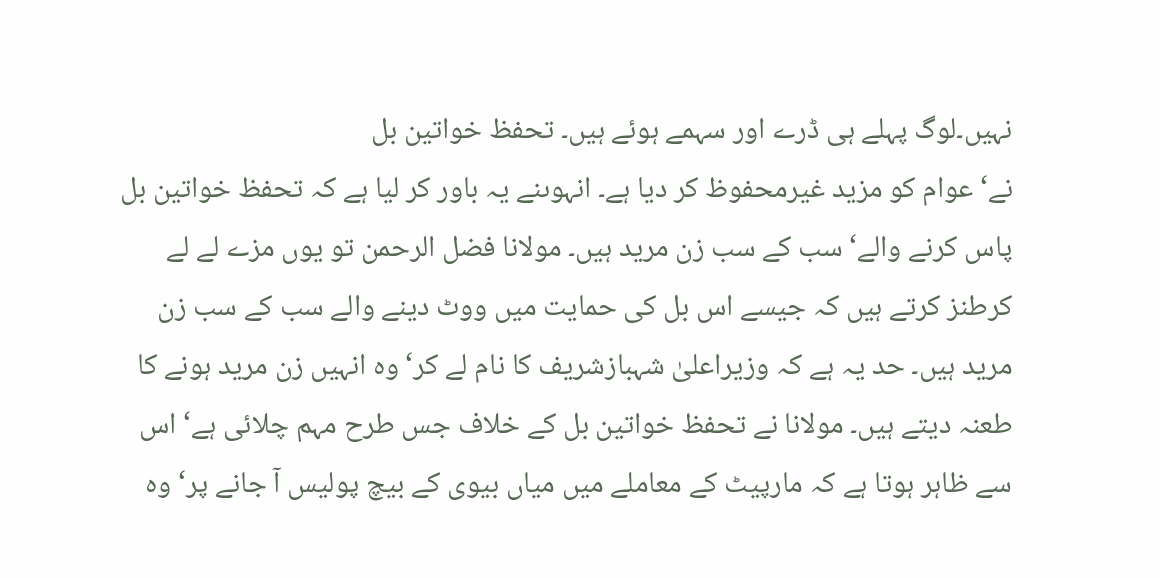نہیں۔لوگ پہلے ہی ڈرے اور سہمے ہوئے ہیں۔ تحفظ خواتین بل
نے‘ عوام کو مزید غیرمحفوظ کر دیا ہے۔ انہوںنے یہ باور کر لیا ہے کہ تحفظ خواتین بل پاس کرنے والے‘ سب کے سب زن مرید ہیں۔ مولانا فضل الرحمن تو یوں مزے لے لے کرطنز کرتے ہیں کہ جیسے اس بل کی حمایت میں ووٹ دینے والے سب کے سب زن مرید ہیں۔ حد یہ ہے کہ وزیراعلیٰ شہبازشریف کا نام لے کر‘ وہ انہیں زن مرید ہونے کا طعنہ دیتے ہیں۔ مولانا نے تحفظ خواتین بل کے خلاف جس طرح مہم چلائی ہے‘ اس سے ظاہر ہوتا ہے کہ مارپیٹ کے معاملے میں میاں بیوی کے بیچ پولیس آ جانے پر‘ وہ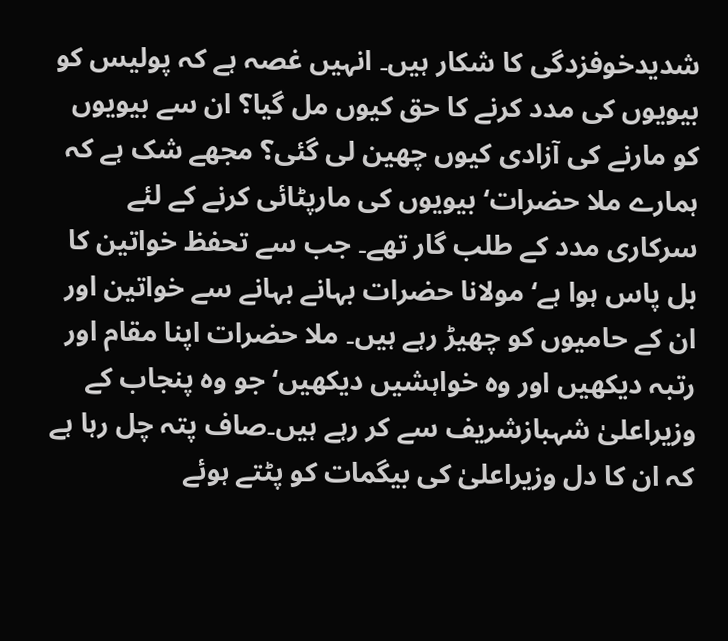شدیدخوفزدگی کا شکار ہیں۔ انہیں غصہ ہے کہ پولیس کو بیویوں کی مدد کرنے کا حق کیوں مل گیا؟ ان سے بیویوں کو مارنے کی آزادی کیوں چھین لی گئی؟ مجھے شک ہے کہ ہمارے ملا حضرات‘ بیویوں کی مارپٹائی کرنے کے لئے سرکاری مدد کے طلب گار تھے۔ جب سے تحفظ خواتین کا بل پاس ہوا ہے‘ مولانا حضرات بہانے بہانے سے خواتین اور ان کے حامیوں کو چھیڑ رہے ہیں۔ ملا حضرات اپنا مقام اور رتبہ دیکھیں اور وہ خواہشیں دیکھیں‘ جو وہ پنجاب کے وزیراعلیٰ شہبازشریف سے کر رہے ہیں۔صاف پتہ چل رہا ہے کہ ان کا دل وزیراعلیٰ کی بیگمات کو پٹتے ہوئے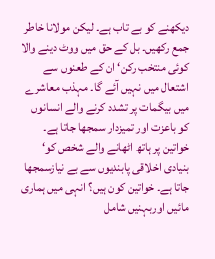دیکھنے کو بے تاب ہے۔ لیکن مولانا خاطر جمع رکھیں۔ بل کے حق میں ووٹ دینے والا کوئی منتخب رکن‘ ان کے طعنوں سے اشتعال میں نہیں آئے گا۔ مہذب معاشرے میں بیگمات پر تشدد کرنے والے انسانوں کو باعزت اور تمیزدار سمجھا جاتا ہے۔ خواتین پر ہاتھ اٹھانے والے شخص کو‘ بنیادی اخلاقی پابندیوں سے بے نیازسمجھا جاتا ہے۔ خواتین کون ہیں؟ انہی میں ہماری مائیں اوربہنیں شامل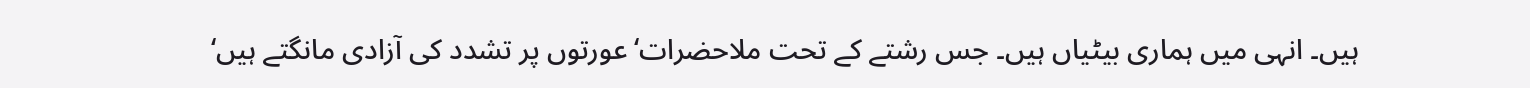ہیں۔ انہی میں ہماری بیٹیاں ہیں۔ جس رشتے کے تحت ملاحضرات‘ عورتوں پر تشدد کی آزادی مانگتے ہیں‘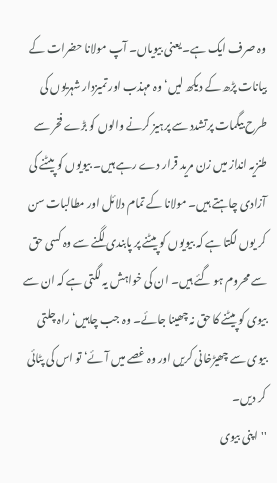وہ صرف ایک ہے۔ یعنی بیویاں۔ آپ مولانا حضرات کے بیانات پڑھ کے دیکھ لیں‘ وہ مہذب اور تمیزدار شہریوں کی طرح بیگمات پرتشدد سے پرہیز کرنے والوں کو بڑے فخر سے طنزیہ انداز میں زن مرید قرار دے رہے ہیں۔ بیویوں کو پیٹنے کی آزادی چاہتے ہیں۔ مولانا کے تمام دلائل اور مطالبات سن کر یوں لگتا ہے کہ بیویوں کو پیٹنے پر پابندی لگنے سے وہ کسی حق سے محروم ہو گئے ہیں۔ ان کی خواہش یہ لگتی ہے کہ ان سے بیوی کو پیٹنے کا حق نہ چھینا جائے۔ وہ جب چاہیں‘ راہ چلتی بیوی سے چھیڑخانی کریں اور وہ غصے میں آئے‘ تو اس کی پٹائی کر دیں۔
''اپنی بیوی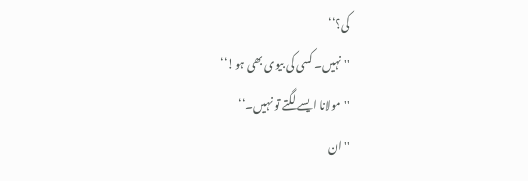کی؟‘‘
''نہیں۔ کسی کی بیوی بھی ہو!‘‘
''مولانا ایسے لگتے تو نہیں۔‘‘
''ان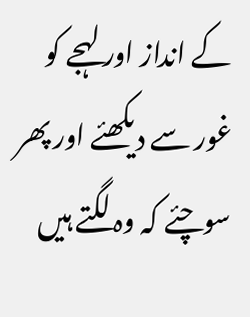کے انداز اور لہجے کو غور سے دیکھئے اور پھر سوچئے کہ وہ لگتے ہیں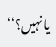یا نہیں؟‘‘